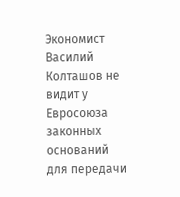Экономист Василий Колташов не видит у Евросоюза законных оснований для передачи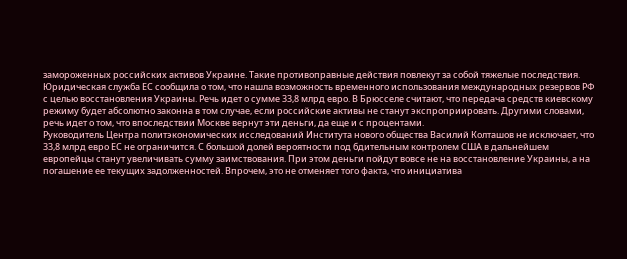замороженных российских активов Украине. Такие противоправные действия повлекут за собой тяжелые последствия.
Юридическая служба ЕС сообщила о том, что нашла возможность временного использования международных резервов РФ с целью восстановления Украины. Речь идет о сумме 33,8 млрд евро. В Брюсселе считают, что передача средств киевскому режиму будет абсолютно законна в том случае, если российские активы не станут экспроприировать. Другими словами, речь идет о том, что впоследствии Москве вернут эти деньги, да еще и с процентами.
Руководитель Центра политэкономических исследований Института нового общества Василий Колташов не исключает, что 33,8 млрд евро ЕС не ограничится. С большой долей вероятности под бдительным контролем США в дальнейшем европейцы станут увеличивать сумму заимствования. При этом деньги пойдут вовсе не на восстановление Украины, а на погашение ее текущих задолженностей. Впрочем, это не отменяет того факта, что инициатива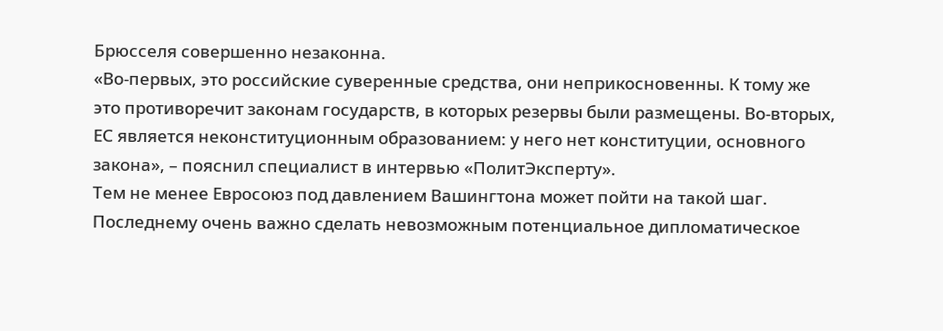Брюсселя совершенно незаконна.
«Во-первых, это российские суверенные средства, они неприкосновенны. К тому же это противоречит законам государств, в которых резервы были размещены. Во-вторых, ЕС является неконституционным образованием: у него нет конституции, основного закона», – пояснил специалист в интервью «ПолитЭксперту».
Тем не менее Евросоюз под давлением Вашингтона может пойти на такой шаг. Последнему очень важно сделать невозможным потенциальное дипломатическое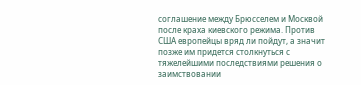соглашение между Брюсселем и Москвой после краха киевского режима. Против США европейцы вряд ли пойдут, а значит позже им придется столкнуться с тяжелейшими последствиями решения о заимствовании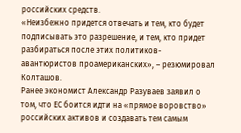российских средств.
«Неизбежно придется отвечать и тем, кто будет подписывать это разрешение, и тем, кто придет разбираться после этих политиков-авантюристов проамериканских», – резюмировал Колташов.
Ранее экономист Александр Разуваев заявил о том, что ЕС боится идти на «прямое воровство» российских активов и создавать тем самым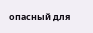опасный для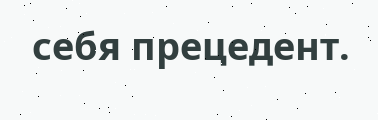себя прецедент.